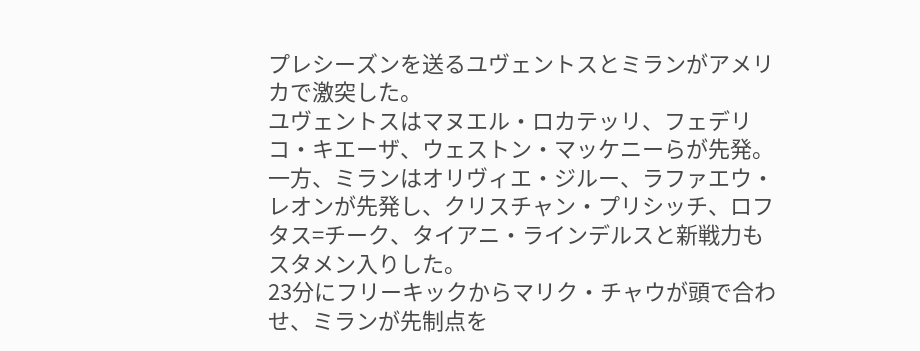プレシーズンを送るユヴェントスとミランがアメリカで激突した。
ユヴェントスはマヌエル・ロカテッリ、フェデリコ・キエーザ、ウェストン・マッケニーらが先発。一方、ミランはオリヴィエ・ジルー、ラファエウ・レオンが先発し、クリスチャン・プリシッチ、ロフタス=チーク、タイアニ・ラインデルスと新戦力もスタメン入りした。
23分にフリーキックからマリク・チャウが頭で合わせ、ミランが先制点を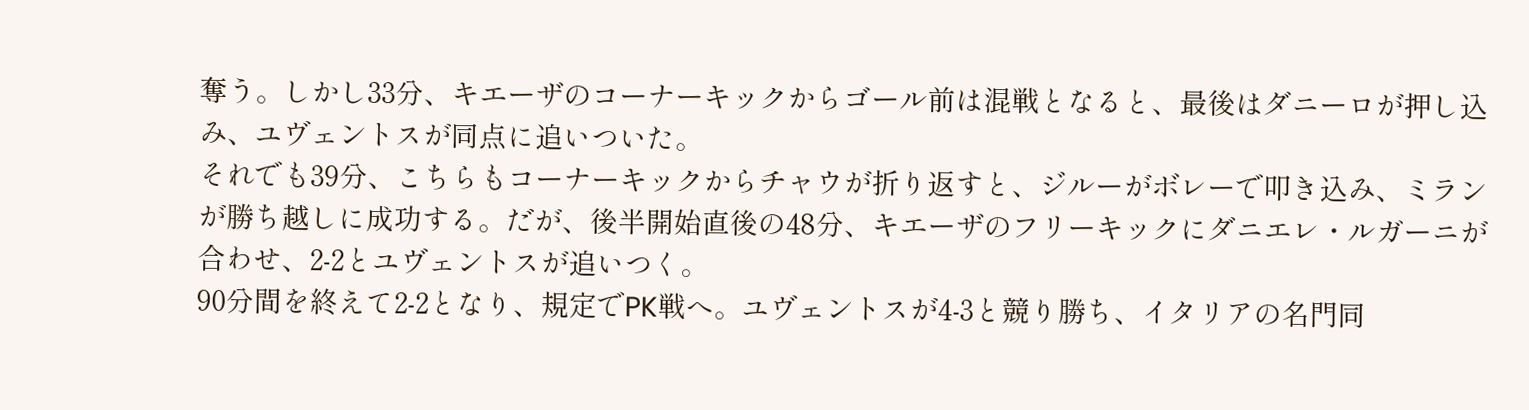奪う。しかし33分、キエーザのコーナーキックからゴール前は混戦となると、最後はダニーロが押し込み、ユヴェントスが同点に追いついた。
それでも39分、こちらもコーナーキックからチャウが折り返すと、ジルーがボレーで叩き込み、ミランが勝ち越しに成功する。だが、後半開始直後の48分、キエーザのフリーキックにダニエレ・ルガーニが合わせ、2-2とユヴェントスが追いつく。
90分間を終えて2-2となり、規定でPK戦へ。ユヴェントスが4-3と競り勝ち、イタリアの名門同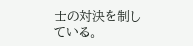士の対決を制している。